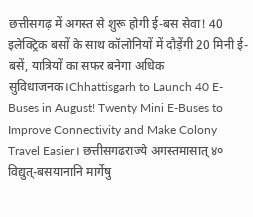छत्तीसगढ़ में अगस्त से शुरू होगी ई-बस सेवा! 40 इलेक्ट्रिक बसों के साथ कॉलोनियों में दौड़ेंगी 20 मिनी ई-बसें, यात्रियों का सफर बनेगा अधिक सुविधाजनक।Chhattisgarh to Launch 40 E-Buses in August! Twenty Mini E-Buses to Improve Connectivity and Make Colony Travel Easier। छत्तीसगढराज्ये अगस्तमासात् ४० विद्युत्-बसयानानि मार्गेषु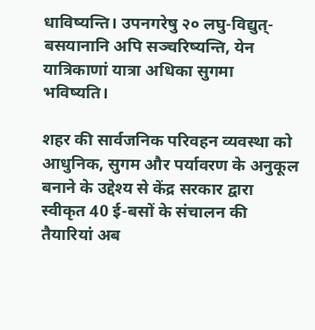धाविष्यन्ति। उपनगरेषु २० लघु-विद्युत्-बसयानानि अपि सञ्चरिष्यन्ति, येन यात्रिकाणां यात्रा अधिका सुगमा भविष्यति।

शहर की सार्वजनिक परिवहन व्यवस्था को आधुनिक, सुगम और पर्यावरण के अनुकूल बनाने के उद्देश्य से केंद्र सरकार द्वारा स्वीकृत 40 ई-बसों के संचालन की तैयारियां अब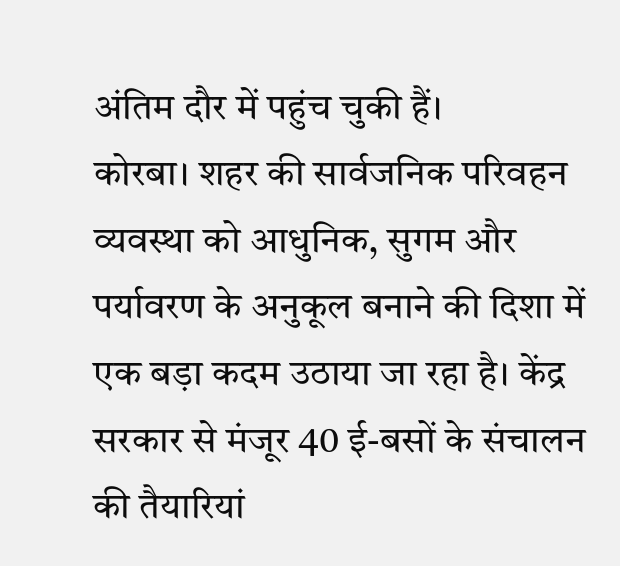अंतिम दौर में पहुंच चुकी हैं।
कोरबा। शहर की सार्वजनिक परिवहन व्यवस्था को आधुनिक, सुगम और पर्यावरण के अनुकूल बनाने की दिशा में एक बड़ा कदम उठाया जा रहा है। केंद्र सरकार से मंजूर 40 ई-बसों के संचालन की तैयारियां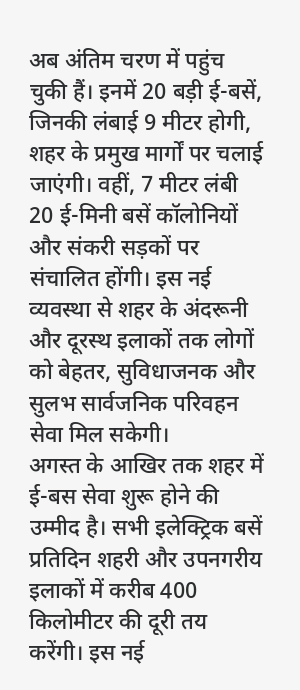अब अंतिम चरण में पहुंच चुकी हैं। इनमें 20 बड़ी ई-बसें, जिनकी लंबाई 9 मीटर होगी, शहर के प्रमुख मार्गों पर चलाई जाएंगी। वहीं, 7 मीटर लंबी 20 ई-मिनी बसें कॉलोनियों और संकरी सड़कों पर संचालित होंगी। इस नई व्यवस्था से शहर के अंदरूनी और दूरस्थ इलाकों तक लोगों को बेहतर, सुविधाजनक और सुलभ सार्वजनिक परिवहन सेवा मिल सकेगी।
अगस्त के आखिर तक शहर में ई-बस सेवा शुरू होने की उम्मीद है। सभी इलेक्ट्रिक बसें प्रतिदिन शहरी और उपनगरीय इलाकों में करीब 400 किलोमीटर की दूरी तय करेंगी। इस नई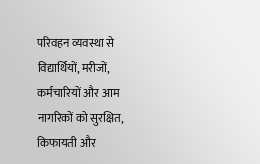परिवहन व्यवस्था से विद्यार्थियों, मरीजों, कर्मचारियों और आम नागरिकों को सुरक्षित, किफायती और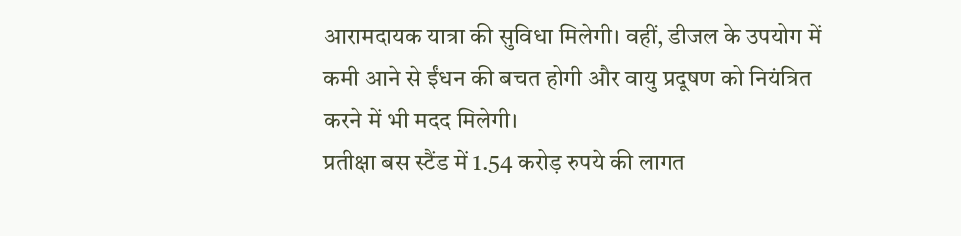आरामदायक यात्रा की सुविधा मिलेगी। वहीं, डीजल के उपयोग में कमी आने से ईंधन की बचत होगी और वायु प्रदूषण को नियंत्रित करने में भी मदद मिलेगी।
प्रतीक्षा बस स्टैंड में 1.54 करोड़ रुपये की लागत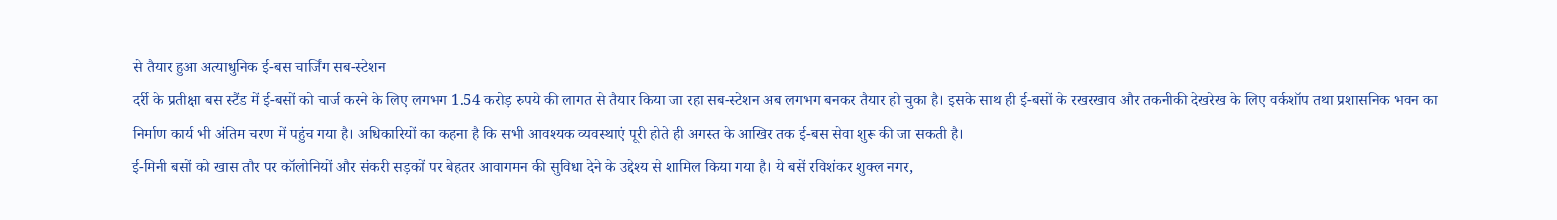से तैयार हुआ अत्याधुनिक ई-बस चार्जिंग सब-स्टेशन
दर्री के प्रतीक्षा बस स्टैंड में ई-बसों को चार्ज करने के लिए लगभग 1.54 करोड़ रुपये की लागत से तैयार किया जा रहा सब-स्टेशन अब लगभग बनकर तैयार हो चुका है। इसके साथ ही ई-बसों के रखरखाव और तकनीकी देखरेख के लिए वर्कशॉप तथा प्रशासनिक भवन का निर्माण कार्य भी अंतिम चरण में पहुंच गया है। अधिकारियों का कहना है कि सभी आवश्यक व्यवस्थाएं पूरी होते ही अगस्त के आखिर तक ई-बस सेवा शुरू की जा सकती है।
ई-मिनी बसों को खास तौर पर कॉलोनियों और संकरी सड़कों पर बेहतर आवागमन की सुविधा देने के उद्देश्य से शामिल किया गया है। ये बसें रविशंकर शुक्ल नगर,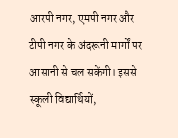आरपी नगर, एमपी नगर और टीपी नगर के अंदरूनी मार्गों पर आसानी से चल सकेंगी। इससे स्कूली विद्यार्थियों,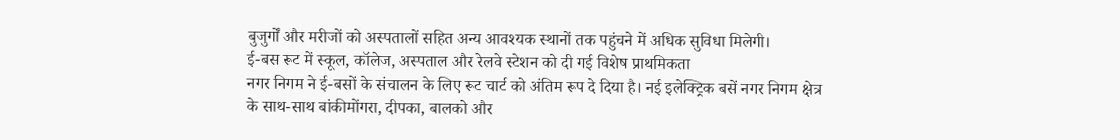बुजुर्गों और मरीजों को अस्पतालों सहित अन्य आवश्यक स्थानों तक पहुंचने में अधिक सुविधा मिलेगी।
ई-बस रूट में स्कूल, कॉलेज, अस्पताल और रेलवे स्टेशन को दी गई विशेष प्राथमिकता
नगर निगम ने ई-बसों के संचालन के लिए रूट चार्ट को अंतिम रूप दे दिया है। नई इलेक्ट्रिक बसें नगर निगम क्षेत्र के साथ-साथ बांकीमोंगरा, दीपका, बालको और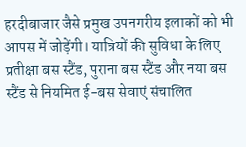हरदीबाजार जैसे प्रमुख उपनगरीय इलाकों को भी आपस में जोड़ेंगी। यात्रियों की सुविधा के लिए प्रतीक्षा बस स्टैंड, पुराना बस स्टैंड और नया बस स्टैंड से नियमित ई-बस सेवाएं संचालित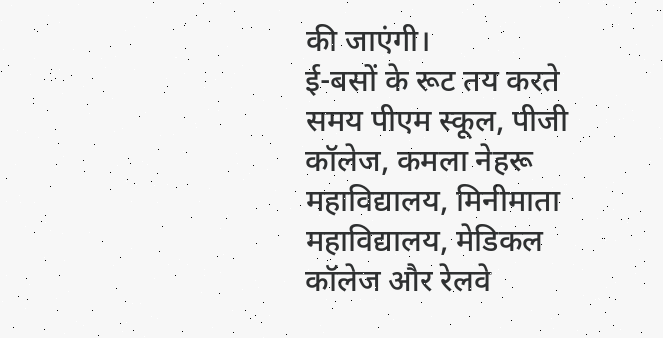की जाएंगी।
ई-बसों के रूट तय करते समय पीएम स्कूल, पीजी कॉलेज, कमला नेहरू महाविद्यालय, मिनीमाता महाविद्यालय, मेडिकल कॉलेज और रेलवे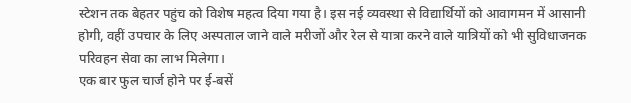स्टेशन तक बेहतर पहुंच को विशेष महत्व दिया गया है। इस नई व्यवस्था से विद्यार्थियों को आवागमन में आसानी होगी, वहीं उपचार के लिए अस्पताल जाने वाले मरीजों और रेल से यात्रा करने वाले यात्रियों को भी सुविधाजनक परिवहन सेवा का लाभ मिलेगा।
एक बार फुल चार्ज होने पर ई-बसें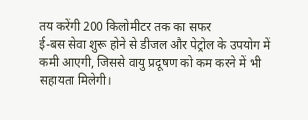तय करेंगी 200 किलोमीटर तक का सफर
ई-बस सेवा शुरू होने से डीजल और पेट्रोल के उपयोग में कमी आएगी, जिससे वायु प्रदूषण को कम करने में भी सहायता मिलेगी।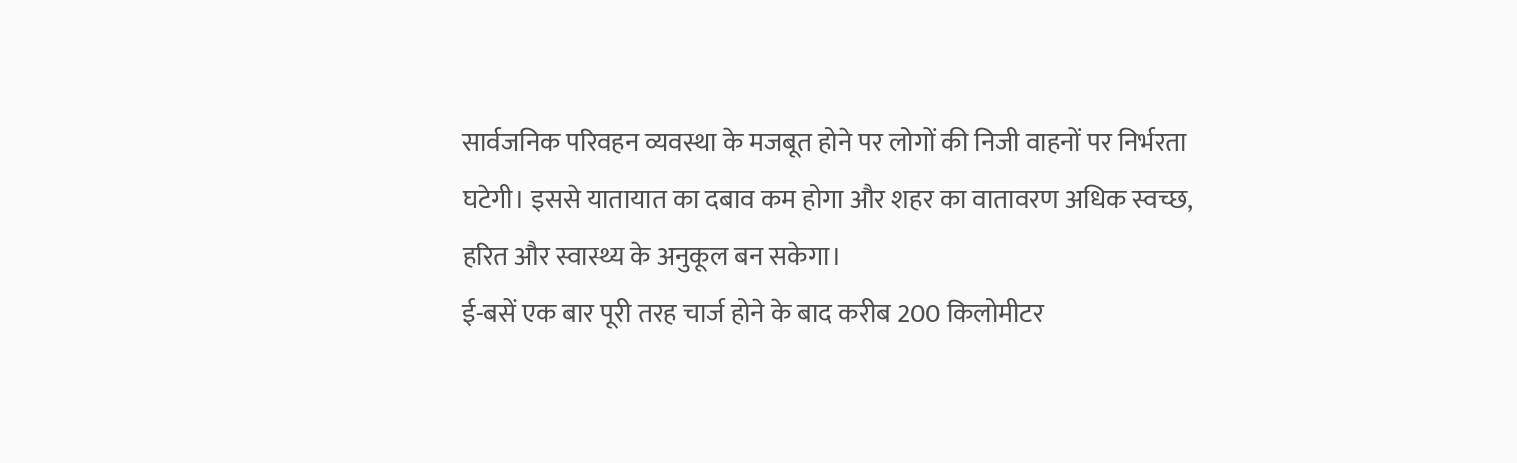सार्वजनिक परिवहन व्यवस्था के मजबूत होने पर लोगों की निजी वाहनों पर निर्भरता घटेगी। इससे यातायात का दबाव कम होगा और शहर का वातावरण अधिक स्वच्छ, हरित और स्वास्थ्य के अनुकूल बन सकेगा।
ई-बसें एक बार पूरी तरह चार्ज होने के बाद करीब 200 किलोमीटर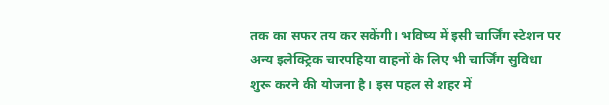तक का सफर तय कर सकेंगी। भविष्य में इसी चार्जिंग स्टेशन पर अन्य इलेक्ट्रिक चारपहिया वाहनों के लिए भी चार्जिंग सुविधा शुरू करने की योजना है। इस पहल से शहर में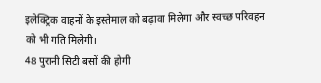इलेक्ट्रिक वाहनों के इस्तेमाल को बढ़ावा मिलेगा और स्वच्छ परिवहन को भी गति मिलेगी।
48 पुरानी सिटी बसों की होगी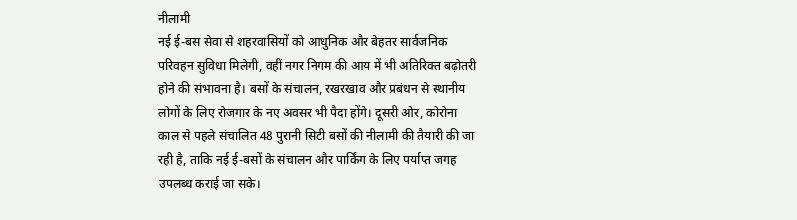नीलामी
नई ई-बस सेवा से शहरवासियों को आधुनिक और बेहतर सार्वजनिक परिवहन सुविधा मिलेगी, वहीं नगर निगम की आय में भी अतिरिक्त बढ़ोतरी होने की संभावना है। बसों के संचालन, रखरखाव और प्रबंधन से स्थानीय लोगों के लिए रोजगार के नए अवसर भी पैदा होंगे। दूसरी ओर, कोरोना काल से पहले संचालित 48 पुरानी सिटी बसों की नीलामी की तैयारी की जा रही है, ताकि नई ई-बसों के संचालन और पार्किंग के लिए पर्याप्त जगह उपलब्ध कराई जा सके।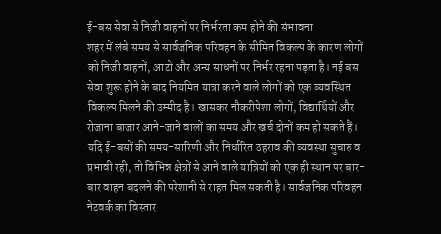ई-बस सेवा से निजी वाहनों पर निर्भरता कम होने की संभावना
शहर में लंबे समय से सार्वजनिक परिवहन के सीमित विकल्प के कारण लोगों को निजी वाहनों, आटो और अन्य साधनों पर निर्भर रहना पड़ता है। नई बस सेवा शुरू होने के बाद नियमित यात्रा करने वाले लोगों को एक व्यवस्थित विकल्प मिलने की उम्मीद है। खासकर नौकरीपेशा लोगों, विद्यार्थियों और रोजाना बाजार आने-जाने वालों का समय और खर्च दोनों कम हो सकते हैं।
यदि ई-बसों की समय-सारिणी और निर्धारित ठहराव की व्यवस्था सुचारु व प्रभावी रही, तो विभिन्न क्षेत्रों से आने वाले यात्रियों को एक ही स्थान पर बार-बार वाहन बदलने की परेशानी से राहत मिल सकती है। सार्वजनिक परिवहन नेटवर्क का विस्तार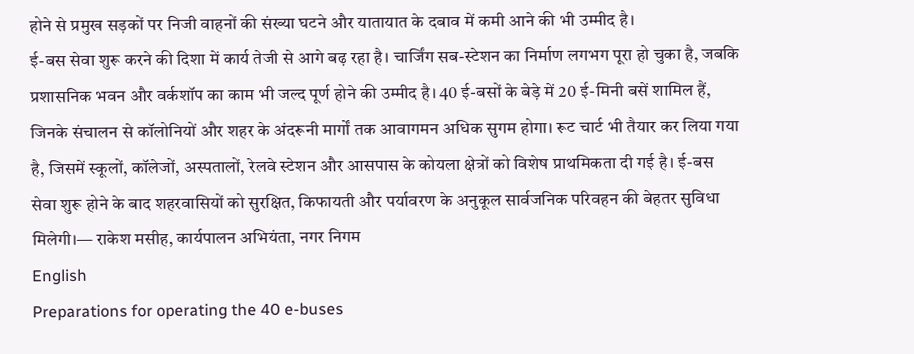होने से प्रमुख सड़कों पर निजी वाहनों की संख्या घटने और यातायात के दबाव में कमी आने की भी उम्मीद है।
ई-बस सेवा शुरू करने की दिशा में कार्य तेजी से आगे बढ़ रहा है। चार्जिंग सब-स्टेशन का निर्माण लगभग पूरा हो चुका है, जबकि प्रशासनिक भवन और वर्कशॉप का काम भी जल्द पूर्ण होने की उम्मीद है। 40 ई-बसों के बेड़े में 20 ई-मिनी बसें शामिल हैं, जिनके संचालन से कॉलोनियों और शहर के अंदरूनी मार्गों तक आवागमन अधिक सुगम होगा। रूट चार्ट भी तैयार कर लिया गया है, जिसमें स्कूलों, कॉलेजों, अस्पतालों, रेलवे स्टेशन और आसपास के कोयला क्षेत्रों को विशेष प्राथमिकता दी गई है। ई-बस सेवा शुरू होने के बाद शहरवासियों को सुरक्षित, किफायती और पर्यावरण के अनुकूल सार्वजनिक परिवहन की बेहतर सुविधा मिलेगी।— राकेश मसीह, कार्यपालन अभियंता, नगर निगम
English
Preparations for operating the 40 e-buses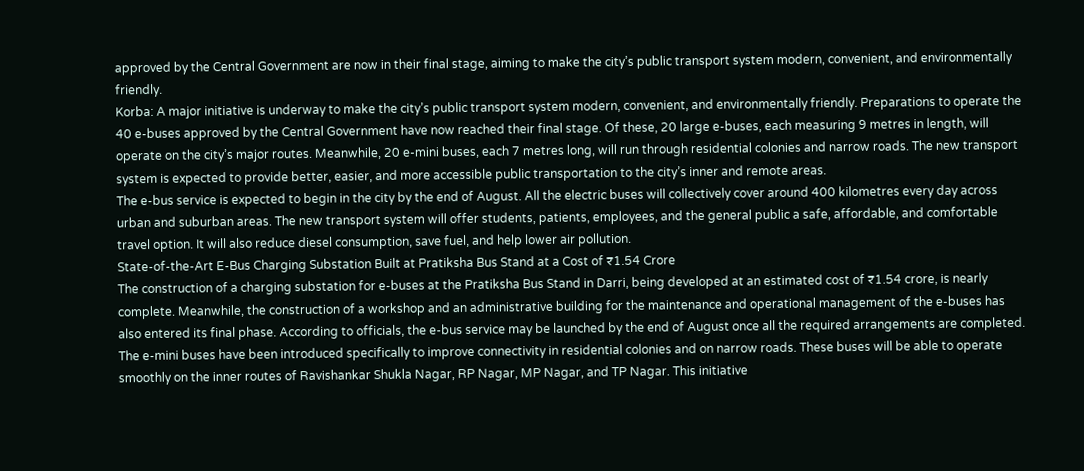approved by the Central Government are now in their final stage, aiming to make the city’s public transport system modern, convenient, and environmentally friendly.
Korba: A major initiative is underway to make the city’s public transport system modern, convenient, and environmentally friendly. Preparations to operate the 40 e-buses approved by the Central Government have now reached their final stage. Of these, 20 large e-buses, each measuring 9 metres in length, will operate on the city’s major routes. Meanwhile, 20 e-mini buses, each 7 metres long, will run through residential colonies and narrow roads. The new transport system is expected to provide better, easier, and more accessible public transportation to the city’s inner and remote areas.
The e-bus service is expected to begin in the city by the end of August. All the electric buses will collectively cover around 400 kilometres every day across urban and suburban areas. The new transport system will offer students, patients, employees, and the general public a safe, affordable, and comfortable travel option. It will also reduce diesel consumption, save fuel, and help lower air pollution.
State-of-the-Art E-Bus Charging Substation Built at Pratiksha Bus Stand at a Cost of ₹1.54 Crore
The construction of a charging substation for e-buses at the Pratiksha Bus Stand in Darri, being developed at an estimated cost of ₹1.54 crore, is nearly complete. Meanwhile, the construction of a workshop and an administrative building for the maintenance and operational management of the e-buses has also entered its final phase. According to officials, the e-bus service may be launched by the end of August once all the required arrangements are completed.
The e-mini buses have been introduced specifically to improve connectivity in residential colonies and on narrow roads. These buses will be able to operate smoothly on the inner routes of Ravishankar Shukla Nagar, RP Nagar, MP Nagar, and TP Nagar. This initiative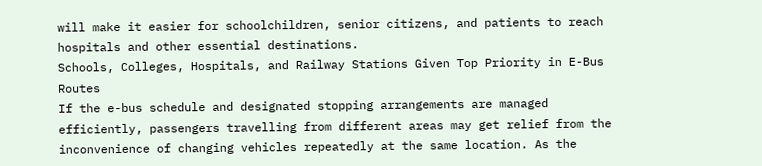will make it easier for schoolchildren, senior citizens, and patients to reach hospitals and other essential destinations.
Schools, Colleges, Hospitals, and Railway Stations Given Top Priority in E-Bus Routes
If the e-bus schedule and designated stopping arrangements are managed efficiently, passengers travelling from different areas may get relief from the inconvenience of changing vehicles repeatedly at the same location. As the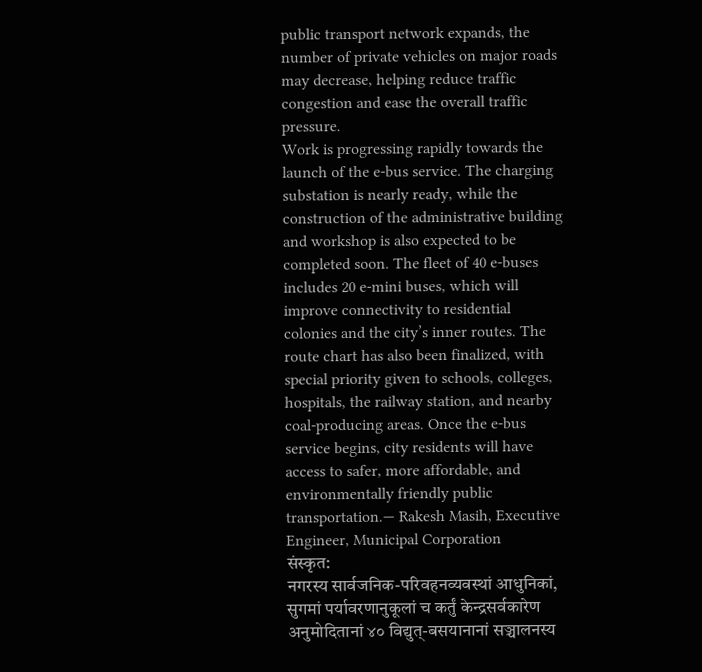public transport network expands, the number of private vehicles on major roads may decrease, helping reduce traffic congestion and ease the overall traffic pressure.
Work is progressing rapidly towards the launch of the e-bus service. The charging substation is nearly ready, while the construction of the administrative building and workshop is also expected to be completed soon. The fleet of 40 e-buses includes 20 e-mini buses, which will improve connectivity to residential colonies and the city’s inner routes. The route chart has also been finalized, with special priority given to schools, colleges, hospitals, the railway station, and nearby coal-producing areas. Once the e-bus service begins, city residents will have access to safer, more affordable, and environmentally friendly public transportation.— Rakesh Masih, Executive Engineer, Municipal Corporation
संस्कृत:
नगरस्य सार्वजनिक-परिवहनव्यवस्थां आधुनिकां, सुगमां पर्यावरणानुकूलां च कर्तुं केन्द्रसर्वकारेण अनुमोदितानां ४० विद्युत्-बसयानानां सञ्चालनस्य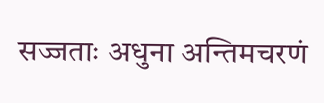सज्जताः अधुना अन्तिमचरणं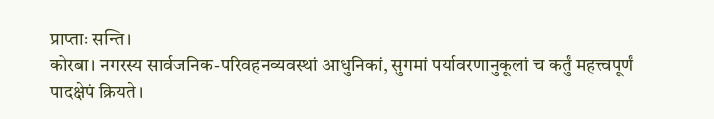प्राप्ताः सन्ति।
कोरबा। नगरस्य सार्वजनिक-परिवहनव्यवस्थां आधुनिकां, सुगमां पर्यावरणानुकूलां च कर्तुं महत्त्वपूर्णं पादक्षेपं क्रियते।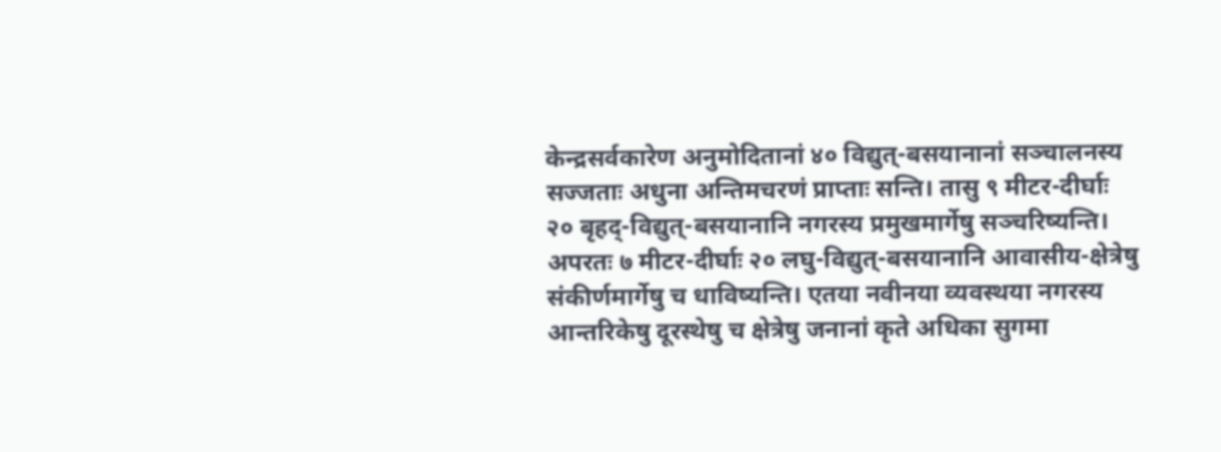केन्द्रसर्वकारेण अनुमोदितानां ४० विद्युत्-बसयानानां सञ्चालनस्य सज्जताः अधुना अन्तिमचरणं प्राप्ताः सन्ति। तासु ९ मीटर-दीर्घाः २० बृहद्-विद्युत्-बसयानानि नगरस्य प्रमुखमार्गेषु सञ्चरिष्यन्ति। अपरतः ७ मीटर-दीर्घाः २० लघु-विद्युत्-बसयानानि आवासीय-क्षेत्रेषु संकीर्णमार्गेषु च धाविष्यन्ति। एतया नवीनया व्यवस्थया नगरस्य आन्तरिकेषु दूरस्थेषु च क्षेत्रेषु जनानां कृते अधिका सुगमा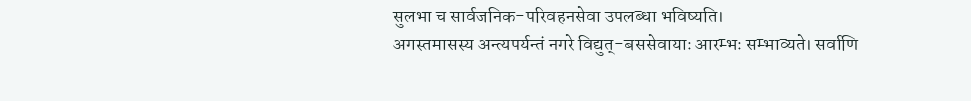सुलभा च सार्वजनिक-परिवहनसेवा उपलब्धा भविष्यति।
अगस्तमासस्य अन्त्यपर्यन्तं नगरे विद्युत्-बससेवायाः आरम्भः सम्भाव्यते। सर्वाणि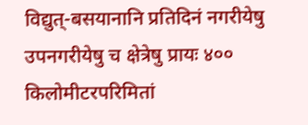विद्युत्-बसयानानि प्रतिदिनं नगरीयेषु उपनगरीयेषु च क्षेत्रेषु प्रायः ४०० किलोमीटरपरिमितां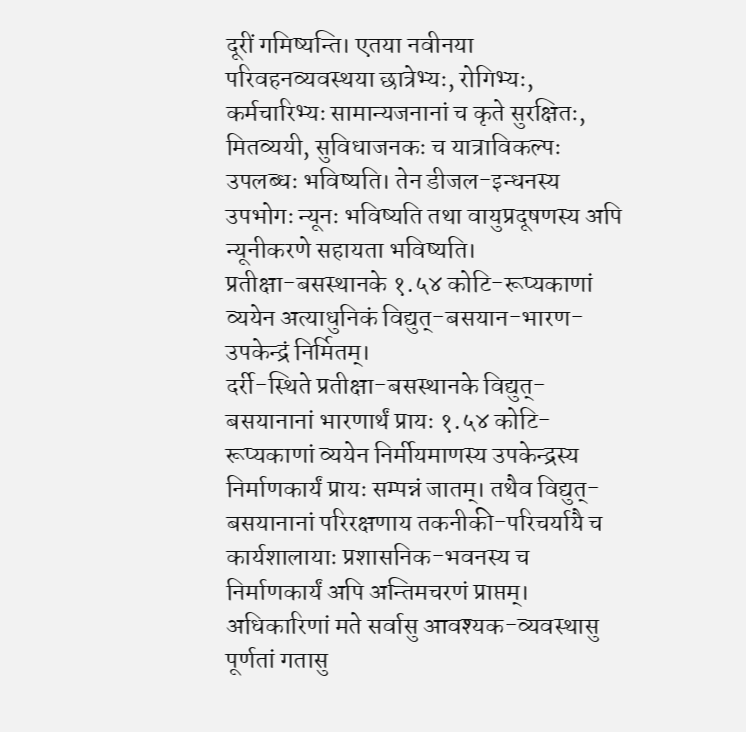दूरीं गमिष्यन्ति। एतया नवीनया परिवहनव्यवस्थया छात्रेभ्यः, रोगिभ्यः, कर्मचारिभ्यः सामान्यजनानां च कृते सुरक्षितः, मितव्ययी, सुविधाजनकः च यात्राविकल्पः उपलब्धः भविष्यति। तेन डीजल-इन्धनस्य उपभोगः न्यूनः भविष्यति तथा वायुप्रदूषणस्य अपि न्यूनीकरणे सहायता भविष्यति।
प्रतीक्षा-बसस्थानके १.५४ कोटि-रूप्यकाणां व्ययेन अत्याधुनिकं विद्युत्-बसयान-भारण-उपकेन्द्रं निर्मितम्।
दर्री-स्थिते प्रतीक्षा-बसस्थानके विद्युत्-बसयानानां भारणार्थं प्रायः १.५४ कोटि-रूप्यकाणां व्ययेन निर्मीयमाणस्य उपकेन्द्रस्य निर्माणकार्यं प्रायः सम्पन्नं जातम्। तथैव विद्युत्-बसयानानां परिरक्षणाय तकनीकी-परिचर्यायै च कार्यशालायाः प्रशासनिक-भवनस्य च निर्माणकार्यं अपि अन्तिमचरणं प्राप्तम्। अधिकारिणां मते सर्वासु आवश्यक-व्यवस्थासु पूर्णतां गतासु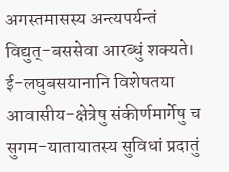अगस्तमासस्य अन्त्यपर्यन्तं विद्युत्-बससेवा आरब्धुं शक्यते।
ई-लघुबसयानानि विशेषतया आवासीय-क्षेत्रेषु संकीर्णमार्गेषु च सुगम-यातायातस्य सुविधां प्रदातुं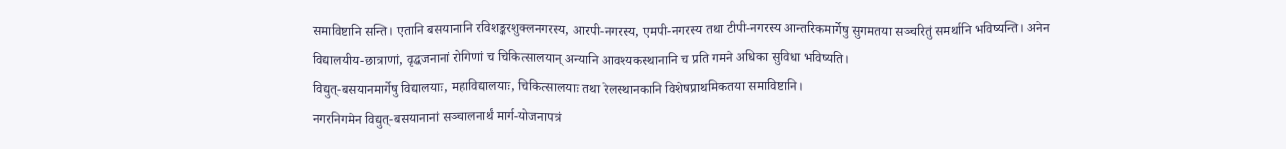समाविष्टानि सन्ति। एतानि बसयानानि रविशङ्करशुक्लनगरस्य, आरपी-नगरस्य, एमपी-नगरस्य तथा टीपी-नगरस्य आन्तरिकमार्गेषु सुगमतया सञ्चरितुं समर्थानि भविष्यन्ति। अनेन विद्यालयीय-छात्राणां, वृद्धजनानां रोगिणां च चिकित्सालयान् अन्यानि आवश्यकस्थानानि च प्रति गमने अधिका सुविधा भविष्यति।
विद्युत्-बसयानमार्गेषु विद्यालयाः, महाविद्यालयाः, चिकित्सालयाः तथा रेलस्थानकानि विशेषप्राथमिकतया समाविष्टानि।
नगरनिगमेन विद्युत्-बसयानानां सञ्चालनार्थं मार्ग-योजनापत्रं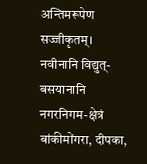अन्तिमरूपेण सज्जीकृतम्। नवीनानि विद्युत्-बसयानानि नगरनिगम-क्षेत्रं बांकीमोंगरा, दीपका,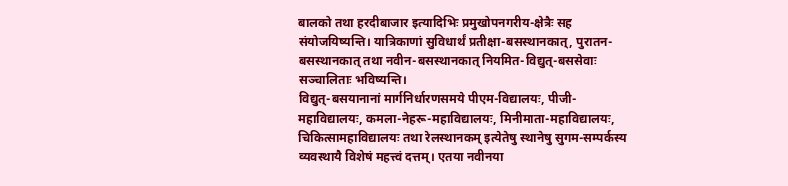बालको तथा हरदीबाजार इत्यादिभिः प्रमुखोपनगरीय-क्षेत्रैः सह संयोजयिष्यन्ति। यात्रिकाणां सुविधार्थं प्रतीक्षा-बसस्थानकात्, पुरातन-बसस्थानकात् तथा नवीन-बसस्थानकात् नियमित-विद्युत्-बससेवाः सञ्चालिताः भविष्यन्ति।
विद्युत्-बसयानानां मार्गनिर्धारणसमये पीएम-विद्यालयः, पीजी-महाविद्यालयः, कमला-नेहरू-महाविद्यालयः, मिनीमाता-महाविद्यालयः, चिकित्सामहाविद्यालयः तथा रेलस्थानकम् इत्येतेषु स्थानेषु सुगम-सम्पर्कस्य व्यवस्थायै विशेषं महत्त्वं दत्तम्। एतया नवीनया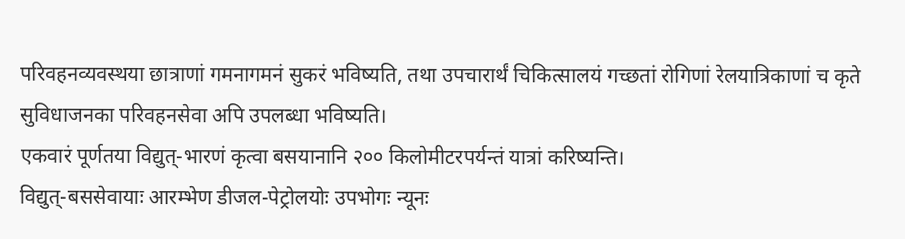परिवहनव्यवस्थया छात्राणां गमनागमनं सुकरं भविष्यति, तथा उपचारार्थं चिकित्सालयं गच्छतां रोगिणां रेलयात्रिकाणां च कृते सुविधाजनका परिवहनसेवा अपि उपलब्धा भविष्यति।
एकवारं पूर्णतया विद्युत्-भारणं कृत्वा बसयानानि २०० किलोमीटरपर्यन्तं यात्रां करिष्यन्ति।
विद्युत्-बससेवायाः आरम्भेण डीजल-पेट्रोलयोः उपभोगः न्यूनः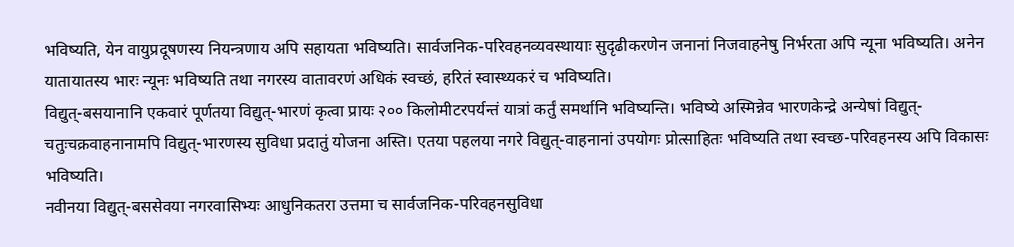भविष्यति, येन वायुप्रदूषणस्य नियन्त्रणाय अपि सहायता भविष्यति। सार्वजनिक-परिवहनव्यवस्थायाः सुदृढीकरणेन जनानां निजवाहनेषु निर्भरता अपि न्यूना भविष्यति। अनेन यातायातस्य भारः न्यूनः भविष्यति तथा नगरस्य वातावरणं अधिकं स्वच्छं, हरितं स्वास्थ्यकरं च भविष्यति।
विद्युत्-बसयानानि एकवारं पूर्णतया विद्युत्-भारणं कृत्वा प्रायः २०० किलोमीटरपर्यन्तं यात्रां कर्तुं समर्थानि भविष्यन्ति। भविष्ये अस्मिन्नेव भारणकेन्द्रे अन्येषां विद्युत्-चतुःचक्रवाहनानामपि विद्युत्-भारणस्य सुविधा प्रदातुं योजना अस्ति। एतया पहलया नगरे विद्युत्-वाहनानां उपयोगः प्रोत्साहितः भविष्यति तथा स्वच्छ-परिवहनस्य अपि विकासः भविष्यति।
नवीनया विद्युत्-बससेवया नगरवासिभ्यः आधुनिकतरा उत्तमा च सार्वजनिक-परिवहनसुविधा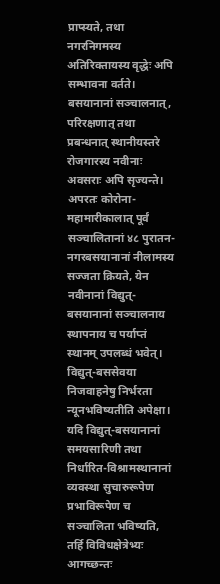प्राप्स्यते, तथा नगरनिगमस्य अतिरिक्तायस्य वृद्धेः अपि सम्भावना वर्तते। बसयानानां सञ्चालनात्, परिरक्षणात् तथा प्रबन्धनात् स्थानीयस्तरे रोजगारस्य नवीनाः अवसराः अपि सृज्यन्ते। अपरतः कोरोना-महामारीकालात् पूर्वं सञ्चालितानां ४८ पुरातन-नगरबसयानानां नीलामस्य सज्जता क्रियते, येन नवीनानां विद्युत्-बसयानानां सञ्चालनाय स्थापनाय च पर्याप्तं स्थानम् उपलब्धं भवेत्।
विद्युत्-बससेवया निजवाहनेषु निर्भरता न्यूनभविष्यतीति अपेक्षा।
यदि विद्युत्-बसयानानां समयसारिणी तथा निर्धारित-विश्रामस्थानानां व्यवस्था सुचारुरूपेण प्रभाविरूपेण च सञ्चालिता भविष्यति, तर्हि विविधक्षेत्रेभ्यः आगच्छन्तः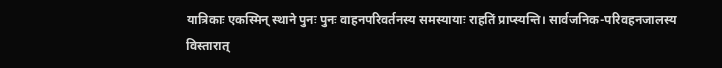यात्रिकाः एकस्मिन् स्थाने पुनः पुनः वाहनपरिवर्तनस्य समस्यायाः राहतिं प्राप्स्यन्ति। सार्वजनिक-परिवहनजालस्य विस्तारात्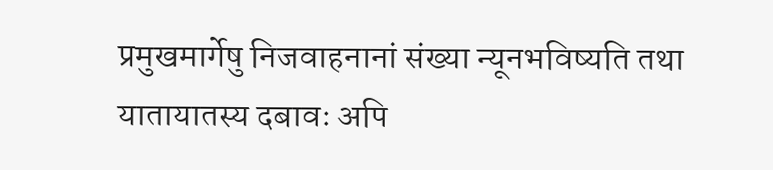प्रमुखमार्गेषु निजवाहनानां संख्या न्यूनभविष्यति तथा यातायातस्य दबावः अपि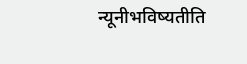न्यूनीभविष्यतीति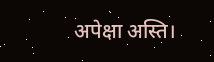अपेक्षा अस्ति।